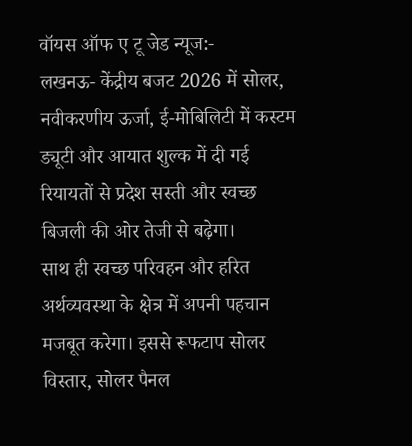वॉयस ऑफ ए टू जेड न्यूज:-
लखनऊ- केंद्रीय बजट 2026 में सोलर, नवीकरणीय ऊर्जा, ई-मोबिलिटी में कस्टम ड्यूटी और आयात शुल्क में दी गई रियायतों से प्रदेश सस्ती और स्वच्छ बिजली की ओर तेजी से बढ़ेगा।
साथ ही स्वच्छ परिवहन और हरित अर्थव्यवस्था के क्षेत्र में अपनी पहचान मजबूत करेगा। इससे रूफटाप सोलर विस्तार, सोलर पैनल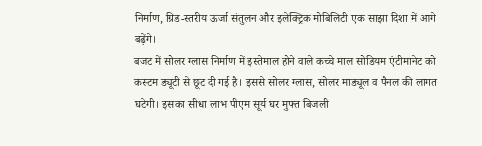निर्माण, ग्रिड-स्तरीय ऊर्जा संतुलन और इलेक्ट्रिक मोबिलिटी एक साझा दिशा में आगे बढ़ेंगे।
बजट में सोलर ग्लास निर्माण में इस्तेमाल होने वाले कच्चे माल सोडियम एंटीमानेट को कस्टम ड्यूटी से छूट दी गई है। इससे सोलर ग्लास, सोलर माड्यूल व पैनल की लागत घटेगी। इसका सीधा लाभ पीएम सूर्य घर मुफ्त बिजली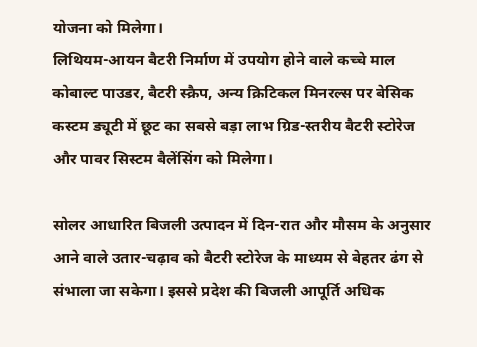योजना को मिलेगा।
लिथियम-आयन बैटरी निर्माण में उपयोग होने वाले कच्चे माल कोबाल्ट पाउडर, बैटरी स्क्रैप, अन्य क्रिटिकल मिनरल्स पर बेसिक कस्टम ड्यूटी में छूट का सबसे बड़ा लाभ ग्रिड-स्तरीय बैटरी स्टोरेज और पावर सिस्टम बैलेंसिंग को मिलेगा।

सोलर आधारित बिजली उत्पादन में दिन-रात और मौसम के अनुसार आने वाले उतार-चढ़ाव को बैटरी स्टोरेज के माध्यम से बेहतर ढंग से संभाला जा सकेगा। इससे प्रदेश की बिजली आपूर्ति अधिक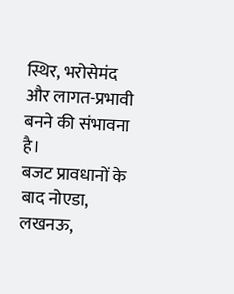स्थिर, भरोसेमंद और लागत-प्रभावी बनने की संभावना है।
बजट प्रावधानों के बाद नोएडा, लखनऊ,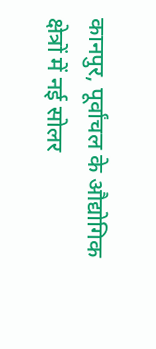कानपुर, पूर्वांचल के औद्योगिक क्षेत्रों में नई सोलर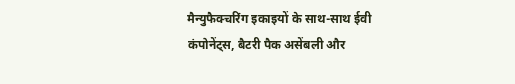मैन्युफैक्चरिंग इकाइयों के साथ-साथ ईवी कंपोनेंट्स, बैटरी पैक असेंबली और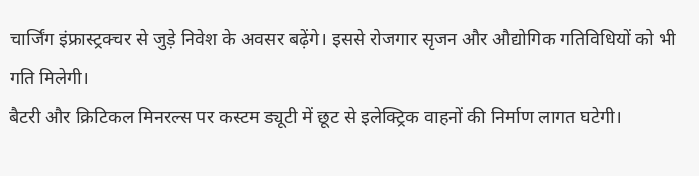चार्जिंग इंफ्रास्ट्रक्चर से जुड़े निवेश के अवसर बढ़ेंगे। इससे रोजगार सृजन और औद्योगिक गतिविधियों को भी गति मिलेगी।
बैटरी और क्रिटिकल मिनरल्स पर कस्टम ड्यूटी में छूट से इलेक्ट्रिक वाहनों की निर्माण लागत घटेगी।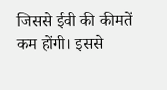जिससे ईवी की कीमतें कम होंगी। इससे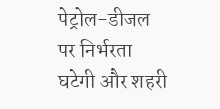पेट्रोल-डीजल पर निर्भरता घटेगी और शहरी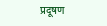प्रदूषण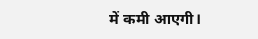में कमी आएगी।